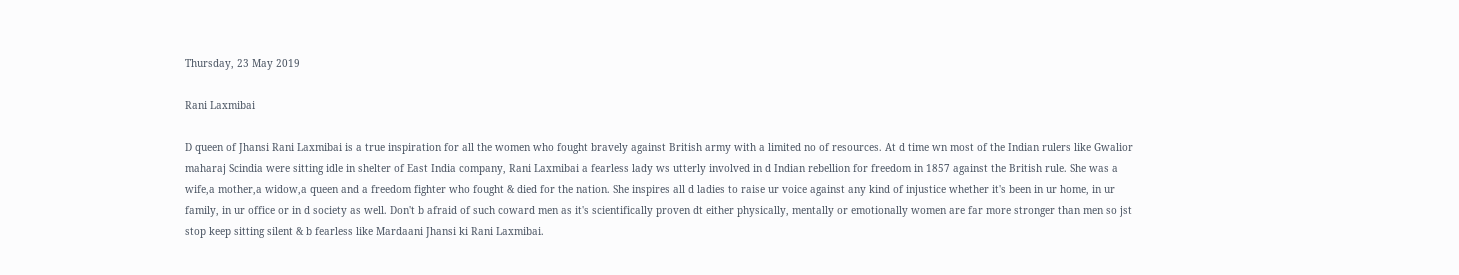Thursday, 23 May 2019

Rani Laxmibai

D queen of Jhansi Rani Laxmibai is a true inspiration for all the women who fought bravely against British army with a limited no of resources. At d time wn most of the Indian rulers like Gwalior maharaj Scindia were sitting idle in shelter of East India company, Rani Laxmibai a fearless lady ws utterly involved in d Indian rebellion for freedom in 1857 against the British rule. She was a wife,a mother,a widow,a queen and a freedom fighter who fought & died for the nation. She inspires all d ladies to raise ur voice against any kind of injustice whether it's been in ur home, in ur family, in ur office or in d society as well. Don't b afraid of such coward men as it's scientifically proven dt either physically, mentally or emotionally women are far more stronger than men so jst stop keep sitting silent & b fearless like Mardaani Jhansi ki Rani Laxmibai.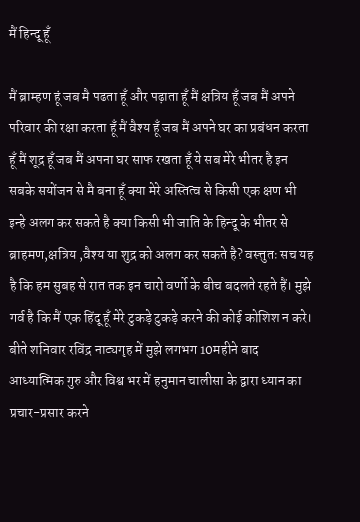मैं हिन्दू हूँ

मैं ब्राम्हण हूं जब मै पढता हूँ और पढ़ाता हूँ मैं क्षत्रिय हूँ जब मैं अपने परिवार की रक्षा करता हूँ मैं वैश्य हूँ जब मैं अपने घर का प्रबंधन करता हूँ मैं शूद्र हूँ जब मैं अपना घर साफ रखता हूँ ये सब मेरे भीतर है इन सबके सयोंजन से मै बना हूँ क्या मेरे अस्तित्व से किसी एक क्षण भी इन्हे अलग कर सकते है क्या किसी भी जाति के हिन्दू के भीतर से ब्राहमण,क्षत्रिय ,वैश्य या शुद्र को अलग कर सकते है? वस्त्तुतः सच यह है कि हम सुबह से रात तक इन चारो वर्णो के बीच बदलते रहते हैं। मुझे गर्व है कि मैं एक हिंदू हूँ मेरे टुकड़े टुकड़े करने की कोई कोशिश न करे।
बीते शनिवार रविंद्र नाट्यगृह में मुझे लगभग 10महीने बाद आध्यात्मिक गुरु और विश्व भर में हनुमान चालीसा के द्वारा ध्यान का प्रचार-प्रसार करने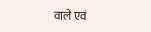वाले एवं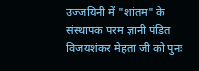उज्जयिनी में "शांतम" के संस्थापक परम ज्ञानी पंडित विजयशंकर मेहता जी को पुनः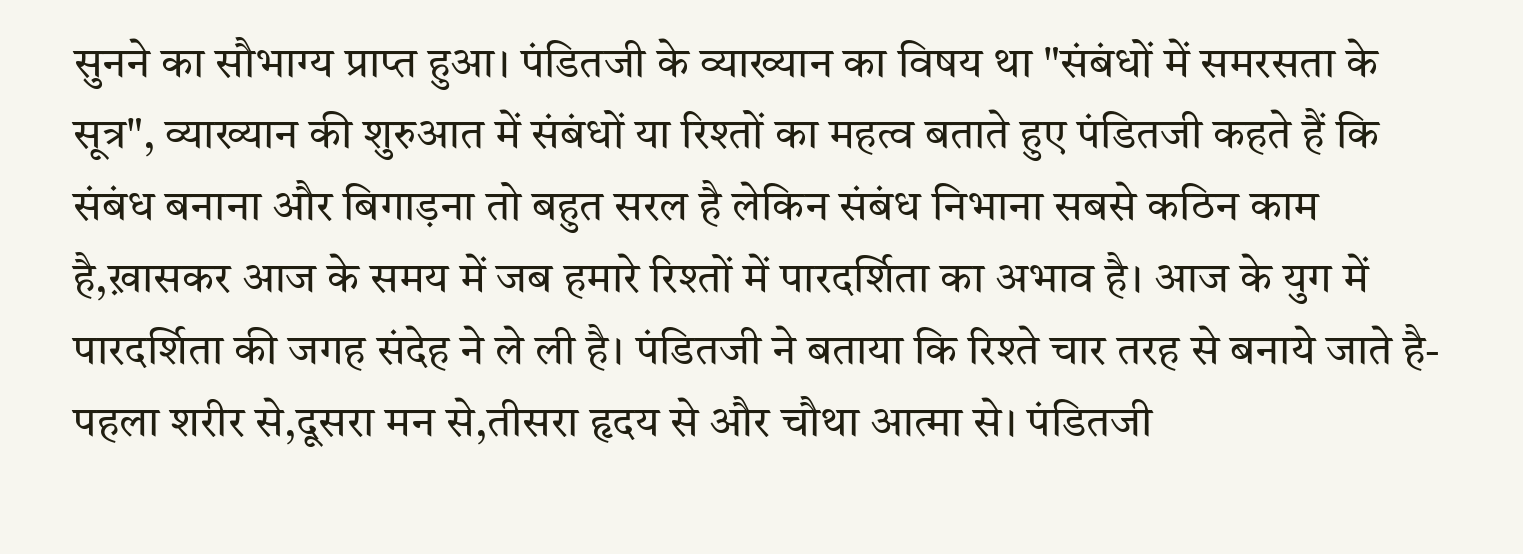सुनने का सौभाग्य प्राप्त हुआ। पंडितजी के व्याख्यान का विषय था "संबंधों में समरसता के सूत्र", व्याख्यान की शुरुआत में संबंधों या रिश्तों का महत्व बताते हुए पंडितजी कहते हैं कि संबंध बनाना और बिगाड़ना तो बहुत सरल है लेकिन संबंध निभाना सबसे कठिन काम है,ख़ासकर आज के समय में जब हमारे रिश्तों में पारदर्शिता का अभाव है। आज के युग में पारदर्शिता की जगह संदेह ने ले ली है। पंडितजी ने बताया कि रिश्ते चार तरह से बनाये जाते है- पहला शरीर से,दूसरा मन से,तीसरा हृदय से और चौथा आत्मा से। पंडितजी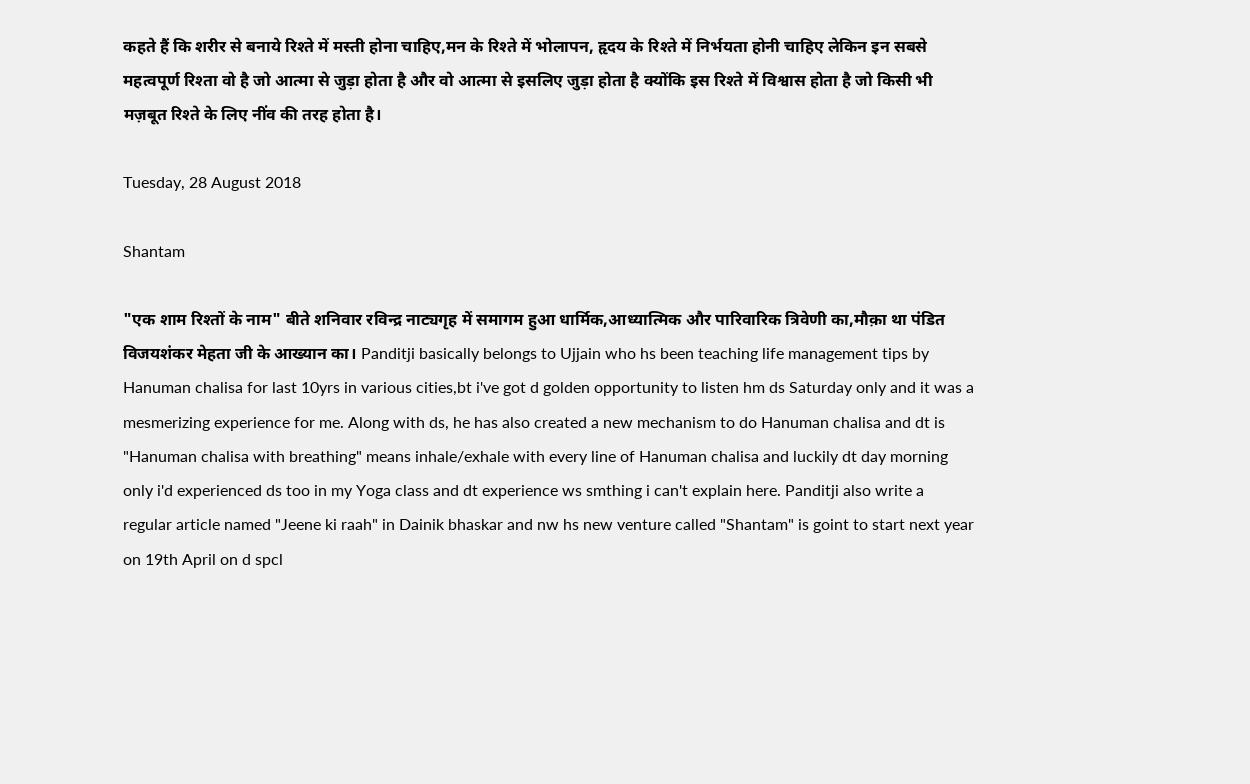कहते हैं कि शरीर से बनाये रिश्ते में मस्ती होना चाहिए,मन के रिश्ते में भोलापन, हृदय के रिश्ते में निर्भयता होनी चाहिए लेकिन इन सबसे महत्वपूर्ण रिश्ता वो है जो आत्मा से जुड़ा होता है और वो आत्मा से इसलिए जुड़ा होता है क्योंकि इस रिश्ते में विश्वास होता है जो किसी भी मज़बूत रिश्ते के लिए नींव की तरह होता है।

Tuesday, 28 August 2018

Shantam

"एक शाम रिश्तों के नाम" बीते शनिवार रविन्द्र नाट्यगृह में समागम हुआ धार्मिक,आध्यात्मिक और पारिवारिक त्रिवेणी का,मौक़ा था पंडित विजयशंकर मेहता जी के आख्यान का। Panditji basically belongs to Ujjain who hs been teaching life management tips by Hanuman chalisa for last 10yrs in various cities,bt i've got d golden opportunity to listen hm ds Saturday only and it was a mesmerizing experience for me. Along with ds, he has also created a new mechanism to do Hanuman chalisa and dt is "Hanuman chalisa with breathing" means inhale/exhale with every line of Hanuman chalisa and luckily dt day morning only i'd experienced ds too in my Yoga class and dt experience ws smthing i can't explain here. Panditji also write a regular article named "Jeene ki raah" in Dainik bhaskar and nw hs new venture called "Shantam" is goint to start next year on 19th April on d spcl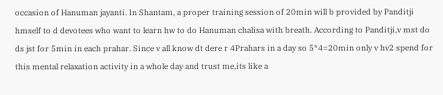occasion of Hanuman jayanti. In Shantam, a proper training session of 20min will b provided by Panditji hmself to d devotees who want to learn hw to do Hanuman chalisa with breath. According to Panditji,v mst do ds jst for 5min in each prahar. Since v all know dt dere r 4Prahars in a day so 5*4=20min only v hv2 spend for this mental relaxation activity in a whole day and trust me,its like a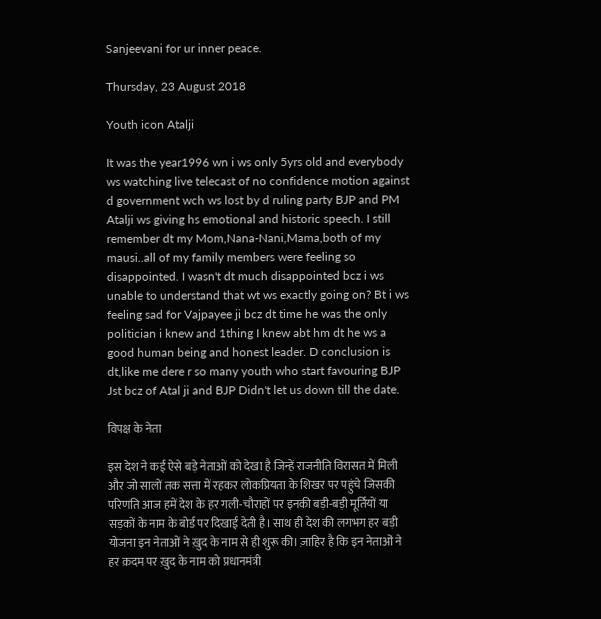Sanjeevani for ur inner peace.

Thursday, 23 August 2018

Youth icon Atalji

It was the year1996 wn i ws only 5yrs old and everybody ws watching live telecast of no confidence motion against d government wch ws lost by d ruling party BJP and PM Atalji ws giving hs emotional and historic speech. I still remember dt my Mom,Nana-Nani,Mama,both of my mausi..all of my family members were feeling so disappointed. I wasn't dt much disappointed bcz i ws unable to understand that wt ws exactly going on? Bt i ws feeling sad for Vajpayee ji bcz dt time he was the only politician i knew and 1thing I knew abt hm dt he ws a good human being and honest leader. D conclusion is dt,like me dere r so many youth who start favouring BJP Jst bcz of Atal ji and BJP Didn't let us down till the date.

विपक्ष के नेता

इस देश ने कई ऐसे बड़े नेताओं को देखा है जिन्हें राजनीति विरासत में मिली और जो सालों तक सत्ता में रहकर लोकप्रियता के शिखर पर पहुंचे जिसकी परिणति आज हमें देश के हर गली-चौराहों पर इनकी बड़ी-बड़ी मूर्तियों या सड़कों के नाम के बोर्ड पर दिखाई देती है। साथ ही देश की लगभग हर बड़ी योजना इन नेताओं ने ख़ुद के नाम से ही शुरू की। ज़ाहिर है कि इन नेताओं ने हर क़दम पर ख़ुद के नाम को प्रधानमंत्री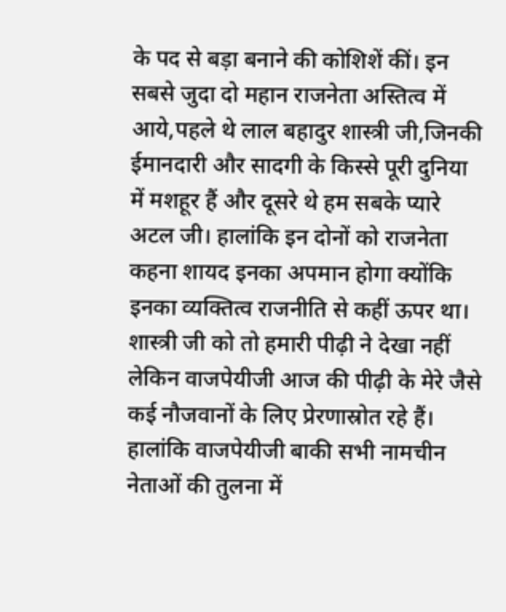के पद से बड़ा बनाने की कोशिशें कीं। इन सबसे जुदा दो महान राजनेता अस्तित्व में आये,पहले थे लाल बहादुर शास्त्री जी,जिनकी ईमानदारी और सादगी के किस्से पूरी दुनिया में मशहूर हैं और दूसरे थे हम सबके प्यारे अटल जी। हालांकि इन दोनों को राजनेता कहना शायद इनका अपमान होगा क्योंकि इनका व्यक्तित्व राजनीति से कहीं ऊपर था। शास्त्री जी को तो हमारी पीढ़ी ने देखा नहीं लेकिन वाजपेयीजी आज की पीढ़ी के मेरे जैसे कई नौजवानों के लिए प्रेरणास्रोत रहे हैं। हालांकि वाजपेयीजी बाकी सभी नामचीन नेताओं की तुलना में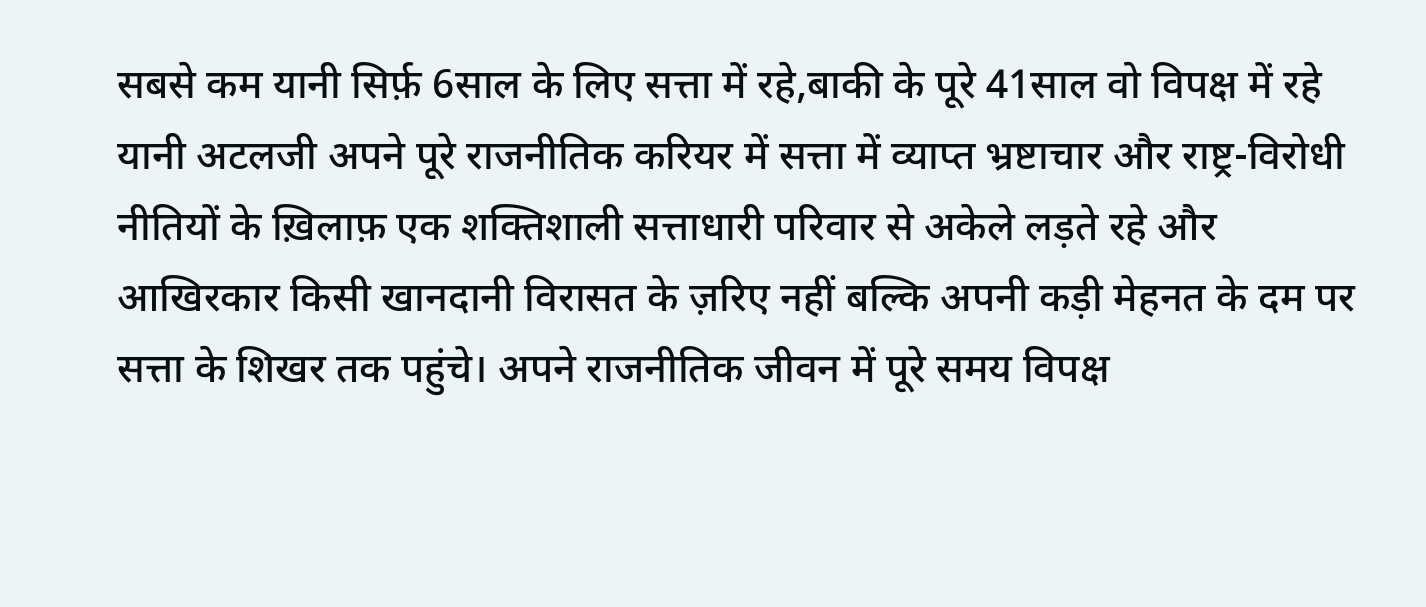सबसे कम यानी सिर्फ़ 6साल के लिए सत्ता में रहे,बाकी के पूरे 41साल वो विपक्ष में रहे यानी अटलजी अपने पूरे राजनीतिक करियर में सत्ता में व्याप्त भ्रष्टाचार और राष्ट्र-विरोधी नीतियों के ख़िलाफ़ एक शक्तिशाली सत्ताधारी परिवार से अकेले लड़ते रहे और आखिरकार किसी खानदानी विरासत के ज़रिए नहीं बल्कि अपनी कड़ी मेहनत के दम पर सत्ता के शिखर तक पहुंचे। अपने राजनीतिक जीवन में पूरे समय विपक्ष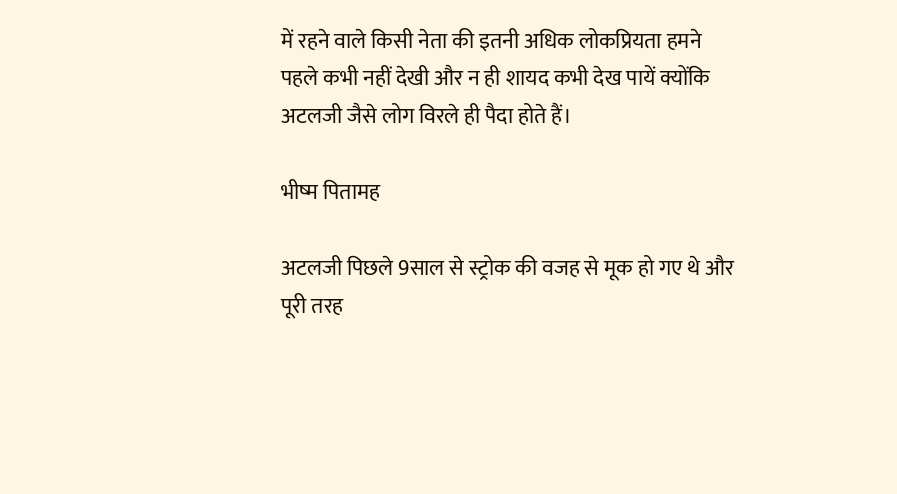में रहने वाले किसी नेता की इतनी अधिक लोकप्रियता हमने पहले कभी नहीं देखी और न ही शायद कभी देख पायें क्योंकि अटलजी जैसे लोग विरले ही पैदा होते हैं।

भीष्म पितामह

अटलजी पिछले 9साल से स्ट्रोक की वजह से मूक हो गए थे और पूरी तरह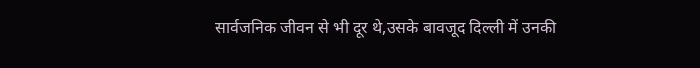सार्वजनिक जीवन से भी दूर थे,उसके बावजूद दिल्ली में उनकी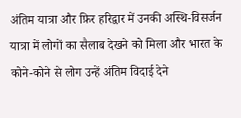अंतिम यात्रा और फ़िर हरिद्वार में उनकी अस्थि-विसर्जन यात्रा में लोगों का सैलाब देखने को मिला और भारत के कोने-कोने से लोग उन्हें अंतिम विदाई देने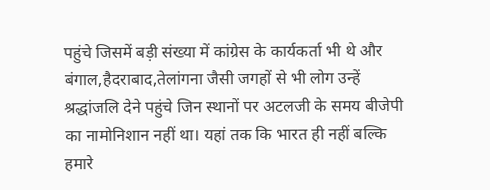पहुंचे जिसमें बड़ी संख्या में कांग्रेस के कार्यकर्ता भी थे और बंगाल,हैदराबाद,तेलांगना जैसी जगहों से भी लोग उन्हें श्रद्धांजलि देने पहुंचे जिन स्थानों पर अटलजी के समय बीजेपी का नामोनिशान नहीं था। यहां तक कि भारत ही नहीं बल्कि हमारे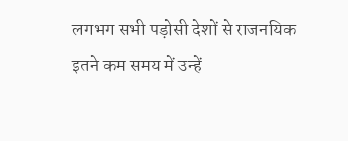लगभग सभी पड़ोसी देशों से राजनयिक इतने कम समय में उन्हें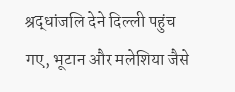श्रद्धांजलि देने दिल्ली पहुंच गए, भूटान और मलेशिया जैसे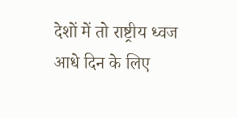देशों में तो राष्ट्रीय ध्वज आधे दिन के लिए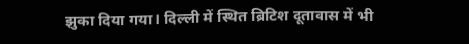झुका दिया गया। दिल्ली में स्थित ब्रिटिश दूतावास में भी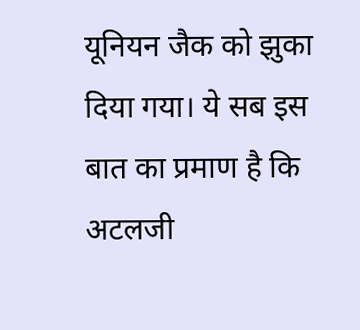यूनियन जैक को झुका दिया गया। ये सब इस बात का प्रमाण है कि अटलजी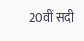20वीं सदी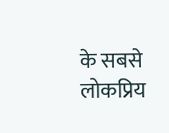के सबसे लोकप्रिय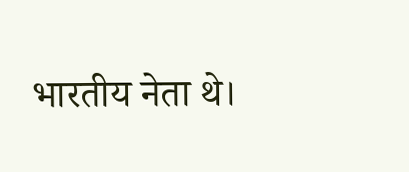भारतीय नेता थे।